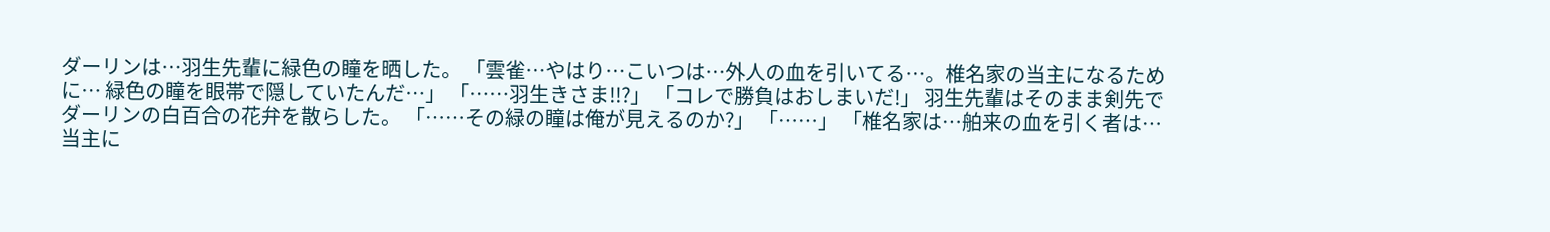ダーリンは…羽生先輩に緑色の瞳を晒した。 「雲雀…やはり…こいつは…外人の血を引いてる…。椎名家の当主になるために… 緑色の瞳を眼帯で隠していたんだ…」 「……羽生きさま!!?」 「コレで勝負はおしまいだ!」 羽生先輩はそのまま剣先でダーリンの白百合の花弁を散らした。 「……その緑の瞳は俺が見えるのか?」 「……」 「椎名家は…舶来の血を引く者は…当主に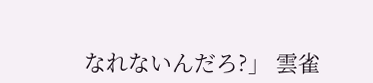なれないんだろ?」 雲雀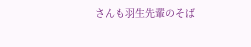さんも羽生先輩のそば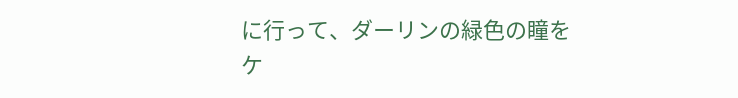に行って、ダーリンの緑色の瞳をケ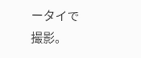ータイで撮影。